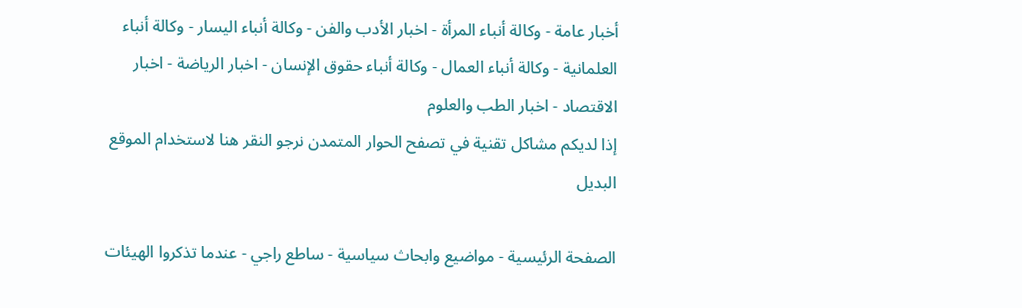أخبار عامة - وكالة أنباء المرأة - اخبار الأدب والفن - وكالة أنباء اليسار - وكالة أنباء العلمانية - وكالة أنباء العمال - وكالة أنباء حقوق الإنسان - اخبار الرياضة - اخبار الاقتصاد - اخبار الطب والعلوم
إذا لديكم مشاكل تقنية في تصفح الحوار المتمدن نرجو النقر هنا لاستخدام الموقع البديل

الصفحة الرئيسية - مواضيع وابحاث سياسية - ساطع راجي - عندما تذكروا الهيئات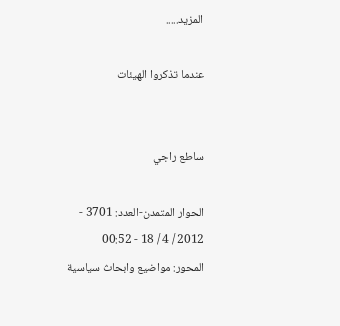المزيد.....

عندما تذكروا الهيئات


ساطع راجي

الحوار المتمدن-العدد: 3701 - 2012 / 4 / 18 - 00:52
المحور: مواضيع وابحاث سياسية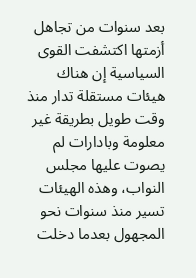بعد سنوات من تجاهل أزمتها اكتشفت القوى السياسية إن هناك هيئات مستقلة تدار منذ وقت طويل بطريقة غير معلومة وبادارات لم يصوت عليها مجلس النواب، وهذه الهيئات تسير منذ سنوات نحو المجهول بعدما دخلت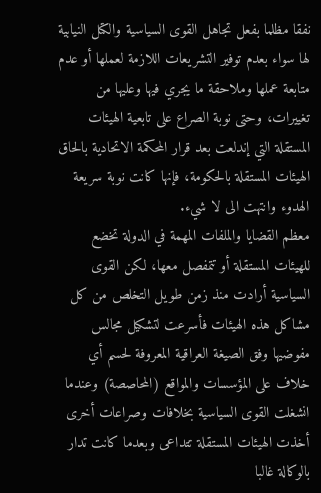نفقا مظلما بفعل تجاهل القوى السياسية والكتل النيابية لها سواء بعدم توفير التشريعات اللازمة لعملها أو عدم متابعة عملها وملاحقة ما يجري فيها وعليها من تغييرات، وحتى نوبة الصراع على تابعية الهيئات المستقلة التي إندلعت بعد قرار المحكمة الاتحادية بالحاق الهيئات المستقلة بالحكومة، فإنها كانت نوبة سريعة الهدوء وانتهت الى لا شيء.
معظم القضايا والملفات المهمة في الدولة تخضع للهيئات المستقلة أو تتمفصل معها، لكن القوى السياسية أرادت منذ زمن طويل التخلص من كل مشاكل هذه الهيئات فأسرعت لتشكيل مجالس مفوضيها وفق الصيغة العراقية المعروفة لحسم أي خلاف على المؤسسات والمواقع (المحاصصة) وعندما انشغلت القوى السياسية بخلافات وصراعات أخرى أخذت الهيئات المستقلة تتداعى وبعدما كانت تدار بالوكالة غالبا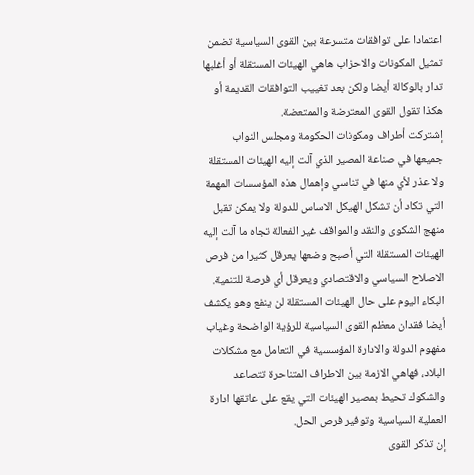اعتمادا على توافقات متسرعة بين القوى السياسية تضمن تمثيل المكونات والاحزاب هاهي الهيئات المستقلة أو أغلبها تدار بالوكالة أيضا ولكن بعد تغييب التوافقات القديمة أو هكذا تقول القوى المعترضة والممتعضة.
إشتركت أطراف ومكونات الحكومة ومجلس النواب جميعها في صناعة المصير الذي آلت إليه الهيئات المستقلة ولا عذر لأي منها في تناسي وإهمال هذه المؤسسات المهمة التي تكاد أن تشكل الهيكل الاساس للدولة ولا يمكن تقبل منهج الشكوى والنقد والمواقف غير الفعالة تجاه ما آلت إليه الهيئات المستقلة التي أصبح وضعها يعرقل كثيرا من فرص الاصلاح السياسي والاقتصادي ويعرقل أي فرصة للتنمية.
البكاء اليوم على حال الهيئات المستقلة لن ينفع وهو يكشف أيضا فقدان معظم القوى السياسية للرؤية الواضحة وغياب مفهوم الدولة والادارة المؤسسية في التعامل مع مشكلات البلاد، فهاهي الازمة بين الاطراف المتناحرة تتصاعد والشكوك تحيط بمصير الهيئات التي يقع على عاتقها ادارة العملية السياسية وتوفير فرص الحل.
إن تذكر القوى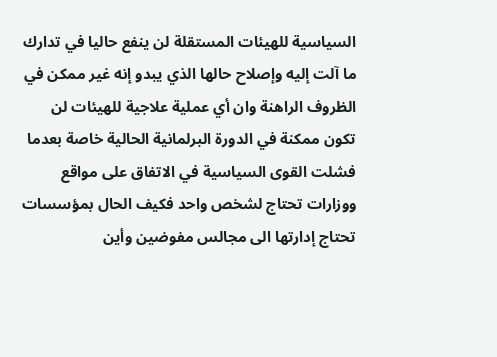السياسية للهيئات المستقلة لن ينفع حاليا في تدارك ما آلت إليه وإصلاح حالها الذي يبدو إنه غير ممكن في الظروف الراهنة وان أي عملية علاجية للهيئات لن تكون ممكنة في الدورة البرلمانية الحالية خاصة بعدما فشلت القوى السياسية في الاتفاق على مواقع ووزارات تحتاج لشخص واحد فكيف الحال بمؤسسات تحتاج إدارتها الى مجالس مفوضين وأين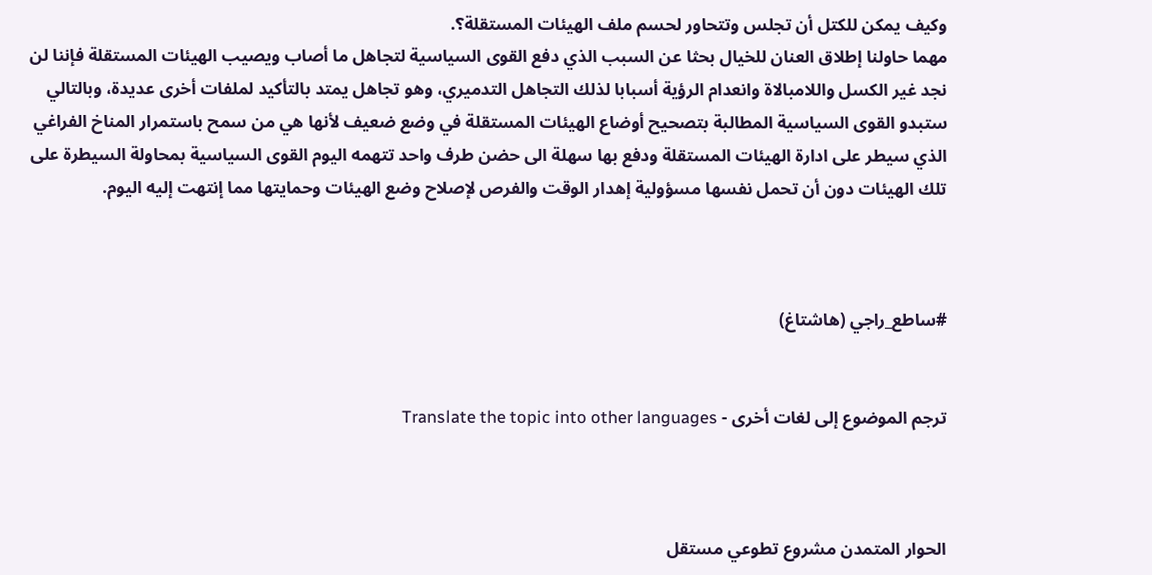وكيف يمكن للكتل أن تجلس وتتحاور لحسم ملف الهيئات المستقلة؟.
مهما حاولنا إطلاق العنان للخيال بحثا عن السبب الذي دفع القوى السياسية لتجاهل ما أصاب ويصيب الهيئات المستقلة فإننا لن نجد غير الكسل واللامبالاة وانعدام الرؤية أسبابا لذلك التجاهل التدميري، وهو تجاهل يمتد بالتأكيد لملفات أخرى عديدة، وبالتالي ستبدو القوى السياسية المطالبة بتصحيح أوضاع الهيئات المستقلة في وضع ضعيف لأنها هي من سمح باستمرار المناخ الفراغي الذي سيطر على ادارة الهيئات المستقلة ودفع بها سهلة الى حضن طرف واحد تتهمه اليوم القوى السياسية بمحاولة السيطرة على تلك الهيئات دون أن تحمل نفسها مسؤولية إهدار الوقت والفرص لإصلاح وضع الهيئات وحمايتها مما إنتهت إليه اليوم.



#ساطع_راجي (هاشتاغ)


ترجم الموضوع إلى لغات أخرى - Translate the topic into other languages



الحوار المتمدن مشروع تطوعي مستقل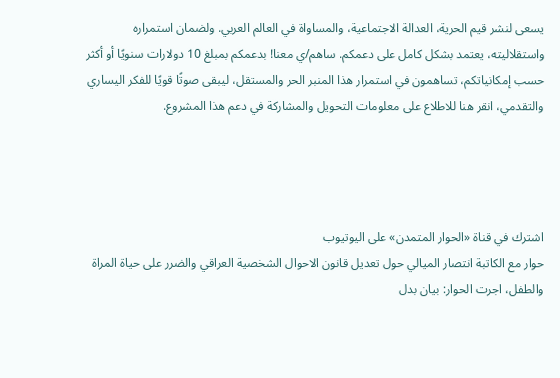يسعى لنشر قيم الحرية، العدالة الاجتماعية، والمساواة في العالم العربي. ولضمان استمراره واستقلاليته، يعتمد بشكل كامل على دعمكم. ساهم/ي معنا! بدعمكم بمبلغ 10 دولارات سنويًا أو أكثر حسب إمكانياتكم، تساهمون في استمرار هذا المنبر الحر والمستقل، ليبقى صوتًا قويًا للفكر اليساري والتقدمي، انقر هنا للاطلاع على معلومات التحويل والمشاركة في دعم هذا المشروع.




اشترك في قناة «الحوار المتمدن» على اليوتيوب
حوار مع الكاتبة انتصار الميالي حول تعديل قانون الاحوال الشخصية العراقي والضرر على حياة المراة والطفل، اجرت الحوار: بيان بدل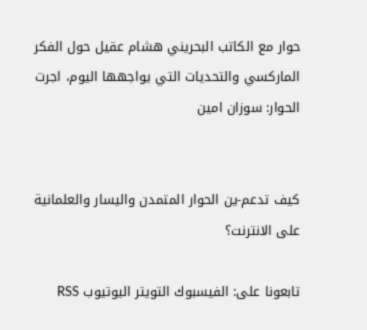حوار مع الكاتب البحريني هشام عقيل حول الفكر الماركسي والتحديات التي يواجهها اليوم، اجرت الحوار: سوزان امين


كيف تدعم-ين الحوار المتمدن واليسار والعلمانية على الانترنت؟

تابعونا على: الفيسبوك التويتر اليوتيوب RSS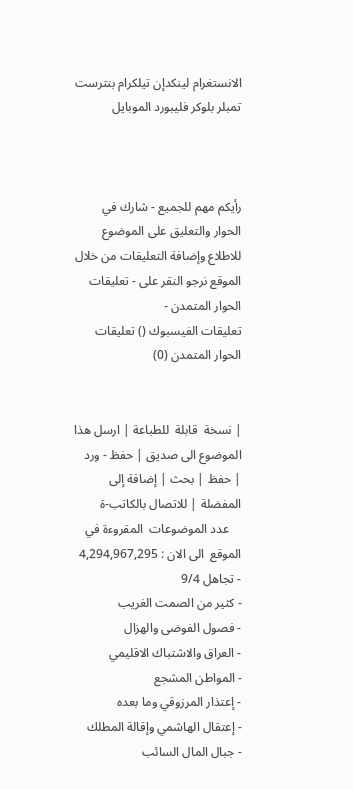الانستغرام لينكدإن تيلكرام بنترست تمبلر بلوكر فليبورد الموبايل



رأيكم مهم للجميع - شارك في الحوار والتعليق على الموضوع
للاطلاع وإضافة التعليقات من خلال الموقع نرجو النقر على - تعليقات الحوار المتمدن -
تعليقات الفيسبوك () تعليقات الحوار المتمدن (0)


| نسخة  قابلة  للطباعة | ارسل هذا الموضوع الى صديق | حفظ - ورد
| حفظ | بحث | إضافة إلى المفضلة | للاتصال بالكاتب-ة
    عدد الموضوعات  المقروءة في الموقع  الى الان : 4,294,967,295
- تجاهل 9/4
- كثير من الصمت الغريب
- فصول الفوضى والهزال
- العراق والاشتباك الاقليمي
- المواطن المشجع
- إعتذار المرزوقي وما بعده
- إعتقال الهاشمي وإقالة المطلك
- جبال المال السائب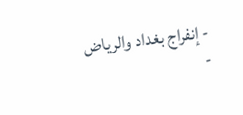- إنفراج بغداد والرياض
-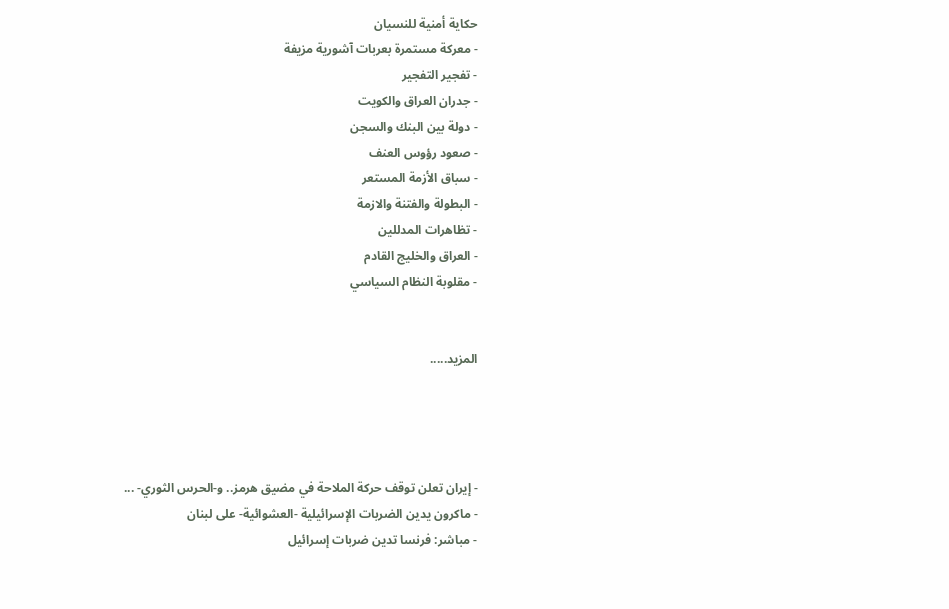حكاية أمنية للنسيان
- معركة مستمرة بعربات آشورية مزيفة
- تفجير التفجير
- جدران العراق والكويت
- دولة بين البنك والسجن
- صعود رؤوس العنف
- سباق الأزمة المستعر
- البطولة والفتنة والازمة
- تظاهرات المدللين
- العراق والخليج القادم
- مقلوبة النظام السياسي


المزيد.....




- إيران تعلن توقف حركة الملاحة في مضيق هرمز.. و-الحرس الثوري- ...
- ماكرون يدين الضربات الإسرائيلية -العشوائية- على لبنان
- مباشر: فرنسا تدين ضربات إسرائيل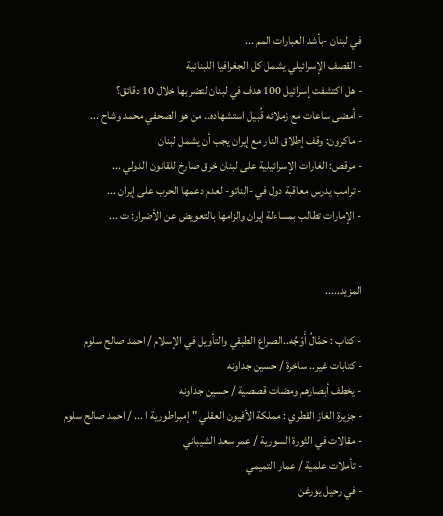في لبنان -بأشد العبارات المم ...
- القصف الإسرائيلي يشمل كل الجغرافيا اللبنانية
- هل اكتشفت إسرائيل 100 هدف في لبنان لتضربها خلال 10 دقائق؟
- أمضى ساعات مع زملائه قُبيل استشهاده.. من هو الصحفي محمد وشاح ...
- ماكرون: وقف إطلاق النار مع إيران يجب أن يشمل لبنان
- مرقص: الغارات الإسرائيلية على لبنان خرق صارخ للقانون الدولي ...
- ترامب يدرس معاقبة دول في -الناتو- لعدم دعمها الحرب على إيران ...
- الإمارات تطالب بمساءلة إيران والزامها بالتعويض عن الأضرار: ت ...


المزيد.....

- كتاب : حَمَّالُ أَوْجُه..الصراع الطبقي والتأويل في الإسلام / احمد صالح سلوم
- كتابات غير.. ساخرة / حسين جداونه
- يخطف أبصارهم ومضات قصصية / حسين جداونه
- جزيرة الغاز القطري : مملكة الأفيون العقلي " إمبراطورية ا ... / احمد صالح سلوم
- مقالات في الثورة السورية / عمر سعد الشيباني
- تأملات علمية / عمار التميمي
- في رحيل يورغن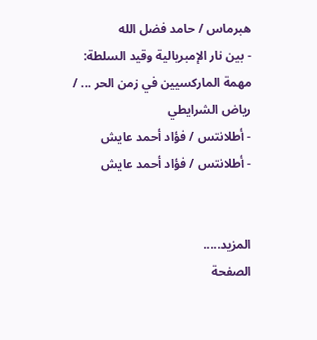هبرماس / حامد فضل الله
- بين نار الإمبريالية وقيد السلطة: مهمة الماركسيين في زمن الحر ... / رياض الشرايطي
- أطلانتس / فؤاد أحمد عايش
- أطلانتس / فؤاد أحمد عايش


المزيد.....
الصفحة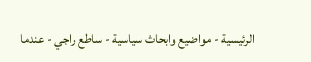الرئيسية - مواضيع وابحاث سياسية - ساطع راجي - عندما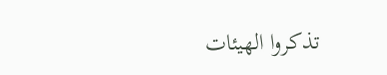تذكروا الهيئات